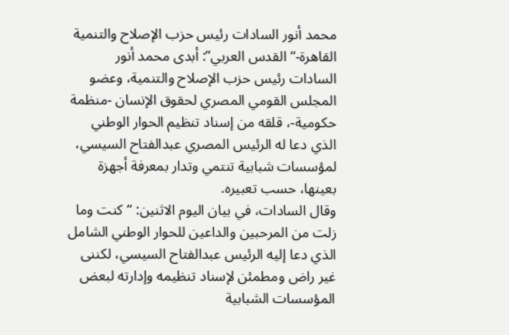محمد أنور السادات رئيس حزب الإصلاح والتنمية
القاهرة-“القدس العربي”: أبدى محمد أنور السادات رئيس حزب الإصلاح والتنمية، وعضو المجلس القومي المصري لحقوق الإنسان -منظمة حكومية-، قلقه من إسناد تنظيم الحوار الوطني الذي دعا له الرئيس المصري عبدالفتاح السيسي، لمؤسسات شبابية تنتمي وتدار بمعرفة أجهزة بعينها، حسب تعبيره.
وقال السادات، في بيان اليوم الاثنين: “كنت وما زلت من المرحبين والداعين للحوار الوطني الشامل الذي دعا إليه الرئيس عبدالفتاح السيسي، لكننى غير راض ومطمئن لإسناد تنظيمه وإدارته لبعض المؤسسات الشبابية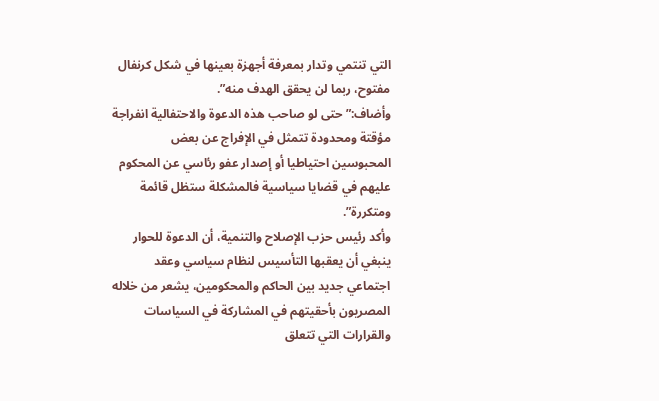التي تنتمي وتدار بمعرفة أجهزة بعينها في شكل كرنفال مفتوح، ربما لن يحقق الهدف منه”.
وأضاف:” حتى لو صاحب هذه الدعوة والاحتفالية انفراجة مؤقتة ومحدودة تتمثل في الإفراج عن بعض المحبوسين احتياطيا أو إصدار عفو رئاسي عن المحكوم عليهم في قضايا سياسية فالمشكلة ستظل قائمة ومتكررة”.
وأكد رئيس حزب الإصلاح والتنمية، أن الدعوة للحوار ينبغي أن يعقبها التأسيس لنظام سياسي وعقد اجتماعي جديد بين الحاكم والمحكومين، يشعر من خلاله المصريون بأحقيتهم في المشاركة في السياسات والقرارات التي تتعلق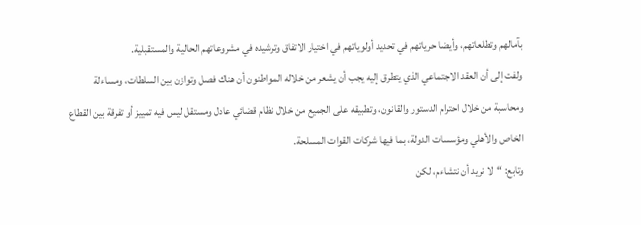بآمالهم وتطلعاتهم، وأيضا حرياتهم في تحديد أولوياتهم في اختيار الاتفاق وترشيده في مشروعاتهم الحالية والمستقبلية.
ولفت إلى أن العقد الاجتماعي الذي يتطرق إليه يجب أن يشعر من خلاله المواطنون أن هناك فصل وتوازن بين السلطات، ومساءلة ومحاسبة من خلال احترام الدستور والقانون، وتطبيقه على الجميع من خلال نظام قضائي عادل ومستقل ليس فيه تمييز أو تفرقة بين القطاع الخاص والأهلي ومؤسسات الدولة، بما فيها شركات القوات المسلحة.
وتابع: “لا نريد أن نتشاءم، لكن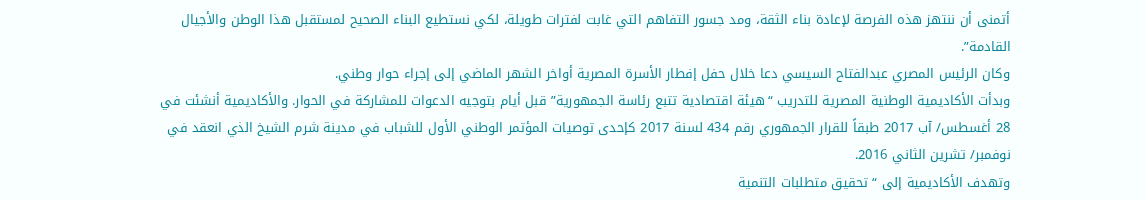أتمنى أن ننتهز هذه الفرصة لإعادة بناء الثقة، ومد جسور التفاهم التي غابت لفترات طويلة، لكي نستطيع البناء الصحيح لمستقبل هذا الوطن والأجيال القادمة”.
وكان الرئيس المصري عبدالفتاح السيسي دعا خلال حفل إفطار الأسرة المصرية أواخر الشهر الماضي إلى إجراء حوار وطني.
وبدأت الأكاديمية الوطنية المصرية للتدريب “هيئة اقتصادية تتبع رئاسة الجمهورية” قبل أيام بتوجيه الدعوات للمشاركة في الحوار. والأكاديمية أنشئت في 28 أغسطس/ آب 2017 طبقاً للقرار الجمهوري رقم 434 لسنة 2017 كإحدى توصيات المؤتمر الوطني الأول للشباب في مدينة شرم الشيخ الذي انعقد في نوفمبر/ تشرين الثاني 2016.
وتهدف الأكاديمية إلى “تحقيق متطلبات التنمية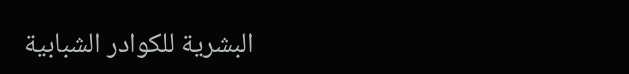البشرية للكوادر الشبابية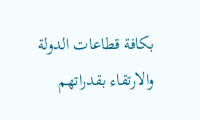بكافة قطاعات الدولة والارتقاء بقدراتهم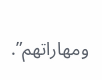ومهاراتهم”.